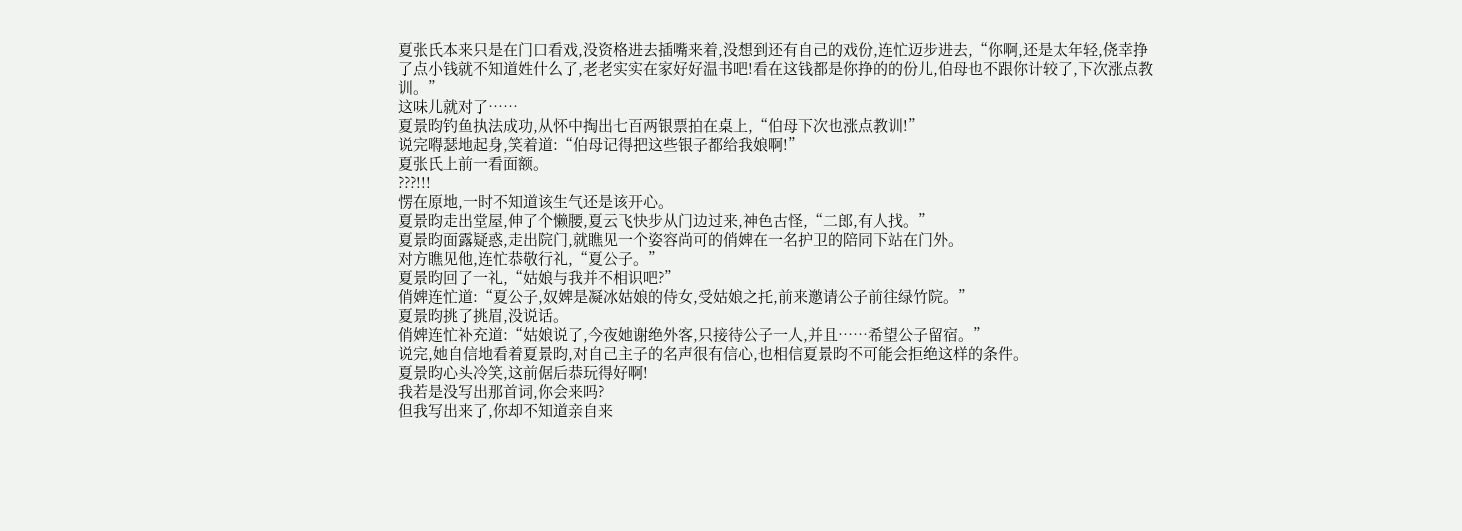夏张氏本来只是在门口看戏,没资格进去插嘴来着,没想到还有自己的戏份,连忙迈步进去,“你啊,还是太年轻,侥幸挣了点小钱就不知道姓什么了,老老实实在家好好温书吧!看在这钱都是你挣的的份儿,伯母也不跟你计较了,下次涨点教训。”
这味儿就对了……
夏景昀钓鱼执法成功,从怀中掏出七百两银票拍在桌上,“伯母下次也涨点教训!”
说完嘚瑟地起身,笑着道:“伯母记得把这些银子都给我娘啊!”
夏张氏上前一看面额。
???!!!
愣在原地,一时不知道该生气还是该开心。
夏景昀走出堂屋,伸了个懒腰,夏云飞快步从门边过来,神色古怪,“二郎,有人找。”
夏景昀面露疑惑,走出院门,就瞧见一个姿容尚可的俏婢在一名护卫的陪同下站在门外。
对方瞧见他,连忙恭敬行礼,“夏公子。”
夏景昀回了一礼,“姑娘与我并不相识吧?”
俏婢连忙道:“夏公子,奴婢是凝冰姑娘的侍女,受姑娘之托,前来邀请公子前往绿竹院。”
夏景昀挑了挑眉,没说话。
俏婢连忙补充道:“姑娘说了,今夜她谢绝外客,只接待公子一人,并且……希望公子留宿。”
说完,她自信地看着夏景昀,对自己主子的名声很有信心,也相信夏景昀不可能会拒绝这样的条件。
夏景昀心头冷笑,这前倨后恭玩得好啊!
我若是没写出那首词,你会来吗?
但我写出来了,你却不知道亲自来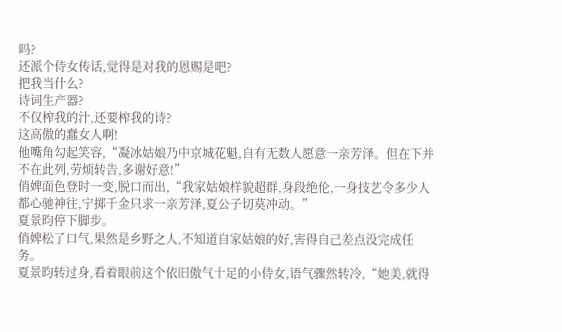吗?
还派个侍女传话,觉得是对我的恩赐是吧?
把我当什么?
诗词生产器?
不仅榨我的汁,还要榨我的诗?
这高傲的蠢女人啊!
他嘴角勾起笑容,“凝冰姑娘乃中京城花魁,自有无数人愿意一亲芳泽。但在下并不在此列,劳烦转告,多谢好意!”
俏婢面色登时一变,脱口而出,“我家姑娘样貌超群,身段绝伦,一身技艺令多少人都心驰神往,宁掷千金只求一亲芳泽,夏公子切莫冲动。”
夏景昀停下脚步。
俏婢松了口气,果然是乡野之人,不知道自家姑娘的好,害得自己差点没完成任务。
夏景昀转过身,看着眼前这个依旧傲气十足的小侍女,语气骤然转冷,“她美,就得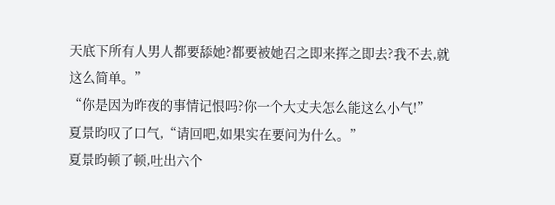天底下所有人男人都要舔她?都要被她召之即来挥之即去?我不去,就这么简单。”
“你是因为昨夜的事情记恨吗?你一个大丈夫怎么能这么小气!”
夏景昀叹了口气,“请回吧,如果实在要问为什么。”
夏景昀顿了顿,吐出六个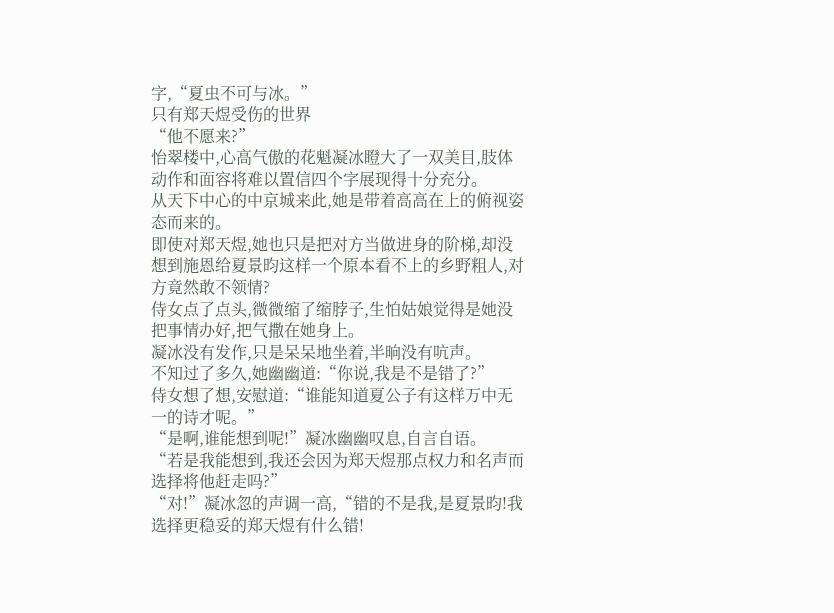字,“夏虫不可与冰。”
只有郑天煜受伤的世界
“他不愿来?”
怡翠楼中,心高气傲的花魁凝冰瞪大了一双美目,肢体动作和面容将难以置信四个字展现得十分充分。
从天下中心的中京城来此,她是带着高高在上的俯视姿态而来的。
即使对郑天煜,她也只是把对方当做进身的阶梯,却没想到施恩给夏景昀这样一个原本看不上的乡野粗人,对方竟然敢不领情?
侍女点了点头,微微缩了缩脖子,生怕姑娘觉得是她没把事情办好,把气撒在她身上。
凝冰没有发作,只是呆呆地坐着,半晌没有吭声。
不知过了多久,她幽幽道:“你说,我是不是错了?”
侍女想了想,安慰道:“谁能知道夏公子有这样万中无一的诗才呢。”
“是啊,谁能想到呢!”凝冰幽幽叹息,自言自语。
“若是我能想到,我还会因为郑天煜那点权力和名声而选择将他赶走吗?”
“对!”凝冰忽的声调一高,“错的不是我,是夏景昀!我选择更稳妥的郑天煜有什么错!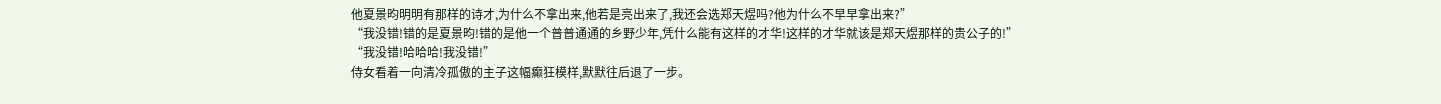他夏景昀明明有那样的诗才,为什么不拿出来,他若是亮出来了,我还会选郑天煜吗?他为什么不早早拿出来?”
“我没错!错的是夏景昀!错的是他一个普普通通的乡野少年,凭什么能有这样的才华!这样的才华就该是郑天煜那样的贵公子的!”
“我没错!哈哈哈!我没错!”
侍女看着一向清冷孤傲的主子这幅癫狂模样,默默往后退了一步。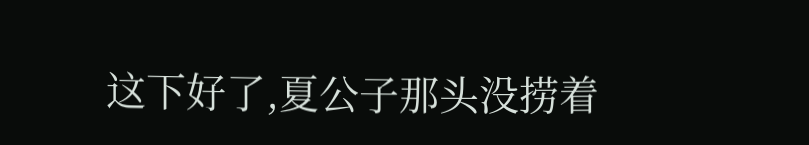这下好了,夏公子那头没捞着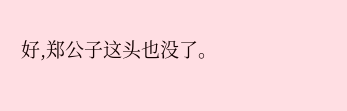好,郑公子这头也没了。